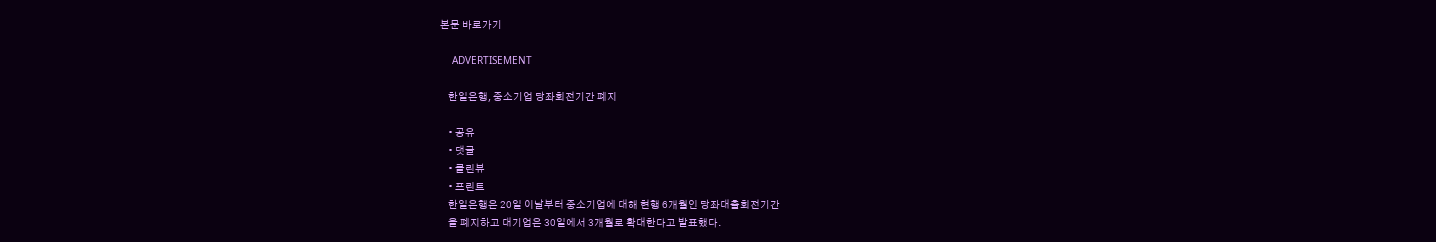본문 바로가기

    ADVERTISEMENT

    한일은행, 중소기업 당좌회전기간 폐지

    • 공유
    • 댓글
    • 클린뷰
    • 프린트
    한일은행은 20일 이날부터 중소기업에 대해 현행 6개월인 당좌대출회전기간
    을 폐지하고 대기업은 30일에서 3개월로 확대한다고 발표했다.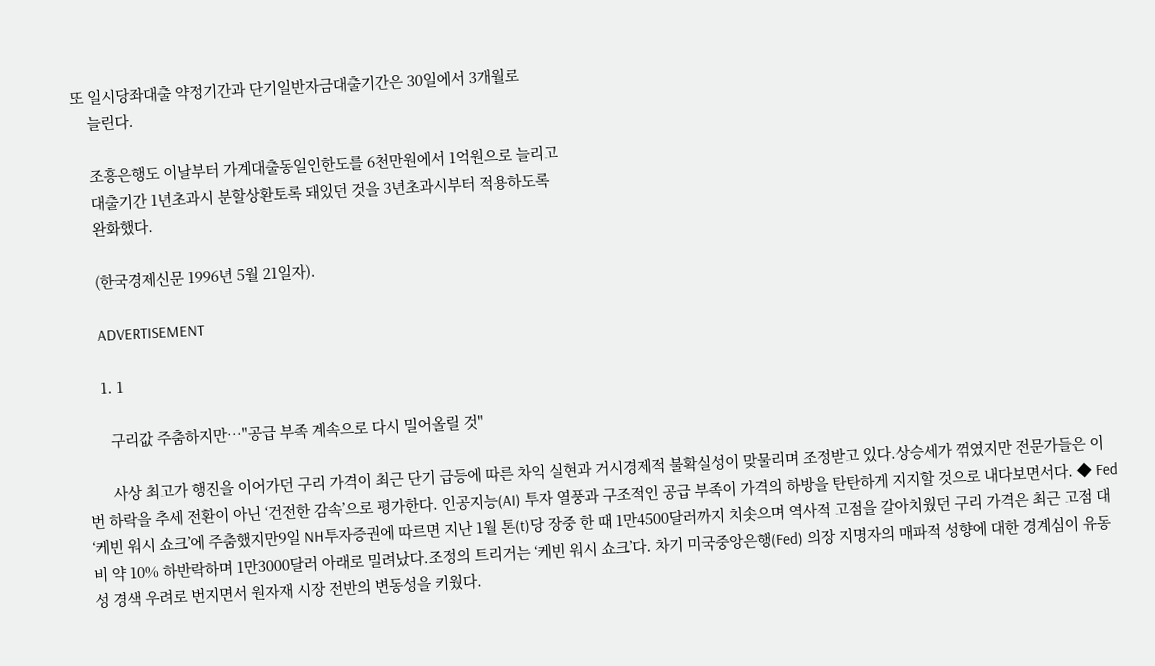또 일시당좌대출 약정기간과 단기일반자금대출기간은 30일에서 3개월로
    늘린다.

    조흥은행도 이날부터 가계대출동일인한도를 6천만원에서 1억원으로 늘리고
    대출기간 1년초과시 분할상환토록 돼있던 것을 3년초과시부터 적용하도록
    완화했다.

    (한국경제신문 1996년 5월 21일자).

    ADVERTISEMENT

    1. 1

      구리값 주춤하지만…"공급 부족 계속으로 다시 밀어올릴 것"

      사상 최고가 행진을 이어가던 구리 가격이 최근 단기 급등에 따른 차익 실현과 거시경제적 불확실성이 맞물리며 조정받고 있다.상승세가 꺾였지만 전문가들은 이번 하락을 추세 전환이 아닌 ‘건전한 감속’으로 평가한다. 인공지능(AI) 투자 열풍과 구조적인 공급 부족이 가격의 하방을 탄탄하게 지지할 것으로 내다보면서다. ◆ Fed ‘케빈 워시 쇼크’에 주춤했지만9일 NH투자증권에 따르면 지난 1월 톤(t)당 장중 한 때 1만4500달러까지 치솟으며 역사적 고점을 갈아치웠던 구리 가격은 최근 고점 대비 약 10% 하반락하며 1만3000달러 아래로 밀려났다.조정의 트리거는 ‘케빈 워시 쇼크’다. 차기 미국중앙은행(Fed) 의장 지명자의 매파적 성향에 대한 경계심이 유동성 경색 우려로 번지면서 원자재 시장 전반의 변동성을 키웠다.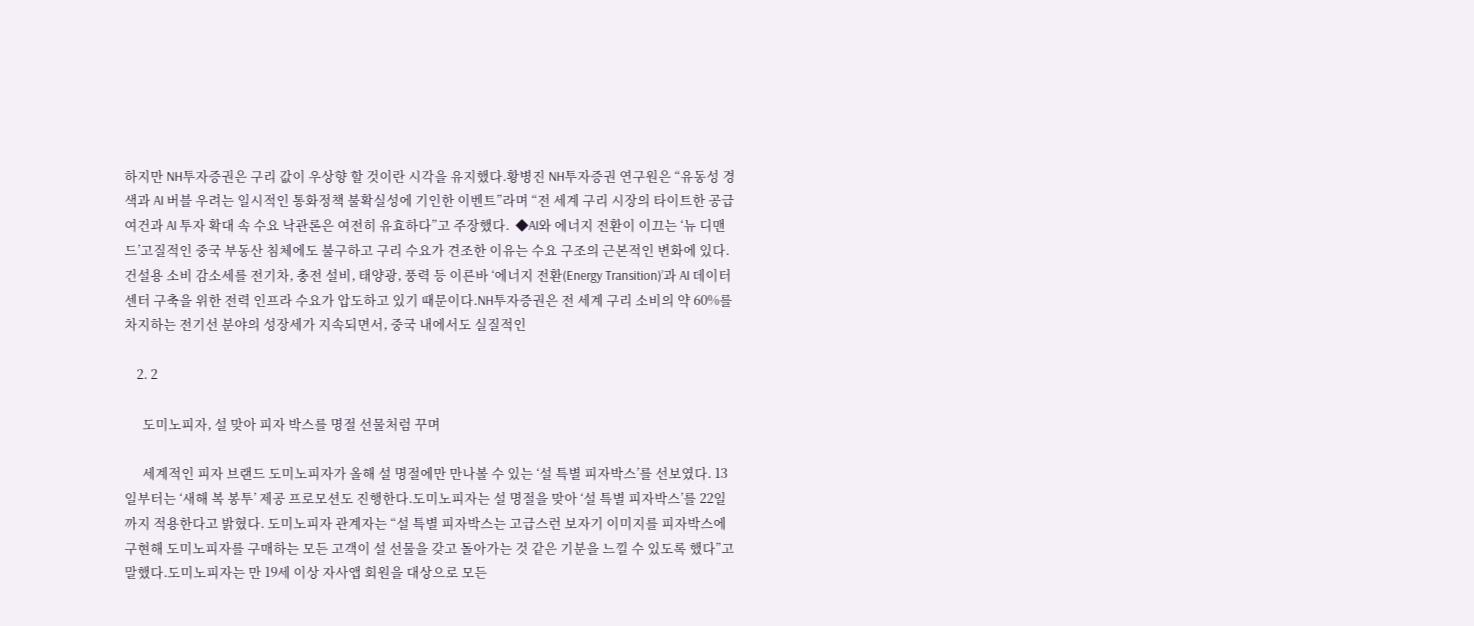하지만 NH투자증권은 구리 값이 우상향 할 것이란 시각을 유지했다.황병진 NH투자증권 연구원은 “유동성 경색과 AI 버블 우려는 일시적인 통화정책 불확실성에 기인한 이벤트”라며 “전 세계 구리 시장의 타이트한 공급 여건과 AI 투자 확대 속 수요 낙관론은 여전히 유효하다”고 주장했다.  ◆AI와 에너지 전환이 이끄는 ‘뉴 디맨드’고질적인 중국 부동산 침체에도 불구하고 구리 수요가 견조한 이유는 수요 구조의 근본적인 변화에 있다. 건설용 소비 감소세를 전기차, 충전 설비, 태양광, 풍력 등 이른바 ‘에너지 전환(Energy Transition)’과 AI 데이터센터 구축을 위한 전력 인프라 수요가 압도하고 있기 때문이다.NH투자증권은 전 세계 구리 소비의 약 60%를 차지하는 전기선 분야의 성장세가 지속되면서, 중국 내에서도 실질적인

    2. 2

      도미노피자, 설 맞아 피자 박스를 명절 선물처럼 꾸며

      세계적인 피자 브랜드 도미노피자가 올해 설 명절에만 만나볼 수 있는 ‘설 특별 피자박스’를 선보였다. 13일부터는 ‘새해 복 봉투’ 제공 프로모션도 진행한다.도미노피자는 설 명절을 맞아 ‘설 특별 피자박스’를 22일까지 적용한다고 밝혔다. 도미노피자 관계자는 “설 특별 피자박스는 고급스런 보자기 이미지를 피자박스에 구현해 도미노피자를 구매하는 모든 고객이 설 선물을 갖고 돌아가는 것 같은 기분을 느낄 수 있도록 했다”고 말했다.도미노피자는 만 19세 이상 자사앱 회원을 대상으로 모든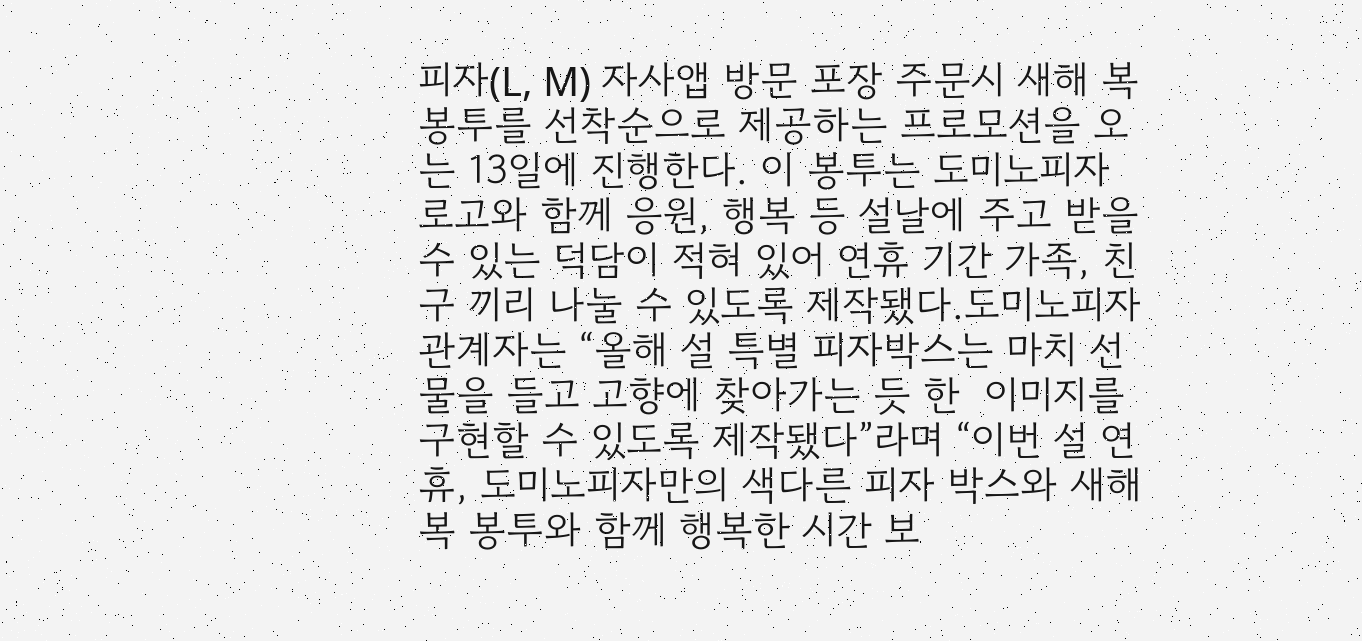피자(L, M) 자사앱 방문 포장 주문시 새해 복 봉투를 선착순으로 제공하는 프로모션을 오는 13일에 진행한다. 이 봉투는 도미노피자 로고와 함께 응원, 행복 등 설날에 주고 받을 수 있는 덕담이 적혀 있어 연휴 기간 가족, 친구 끼리 나눌 수 있도록 제작됐다.도미노피자 관계자는 “올해 설 특별 피자박스는 마치 선물을 들고 고향에 찾아가는 듯 한  이미지를 구현할 수 있도록 제작됐다”라며 “이번 설 연휴, 도미노피자만의 색다른 피자 박스와 새해 복 봉투와 함께 행복한 시간 보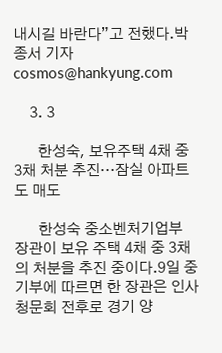내시길 바란다”고 전했다.박종서 기자 cosmos@hankyung.com

    3. 3

      한성숙, 보유주택 4채 중 3채 처분 추진…잠실 아파트도 매도

      한성숙 중소벤처기업부 장관이 보유 주택 4채 중 3채의 처분을 추진 중이다.9일 중기부에 따르면 한 장관은 인사청문회 전후로 경기 양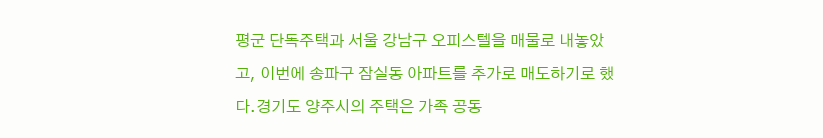평군 단독주택과 서울 강남구 오피스텔을 매물로 내놓았고, 이번에 송파구 잠실동 아파트를 추가로 매도하기로 했다.경기도 양주시의 주택은 가족 공동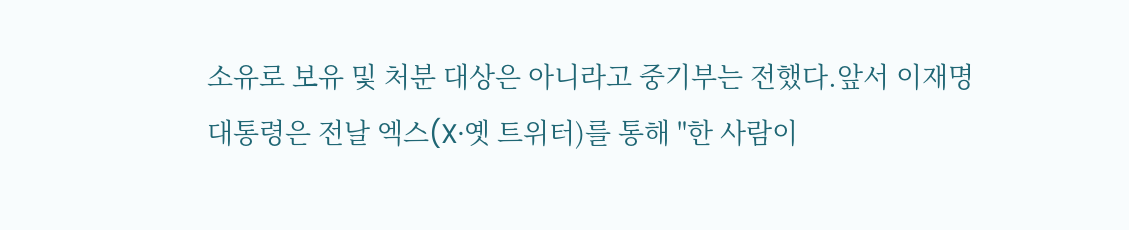소유로 보유 및 처분 대상은 아니라고 중기부는 전했다.앞서 이재명 대통령은 전날 엑스(X·옛 트위터)를 통해 "한 사람이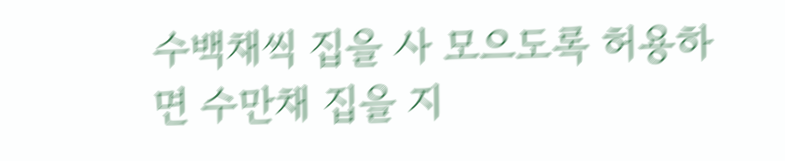수백채씩 집을 사 모으도록 허용하면 수만채 집을 지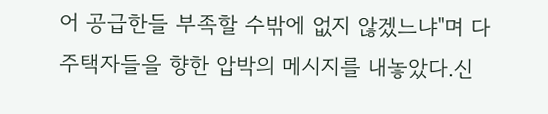어 공급한들 부족할 수밖에 없지 않겠느냐"며 다주택자들을 향한 압박의 메시지를 내놓았다.신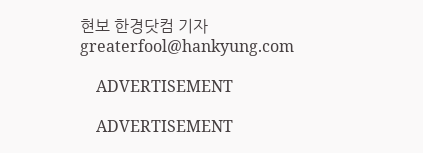현보 한경닷컴 기자 greaterfool@hankyung.com

    ADVERTISEMENT

    ADVERTISEMENT